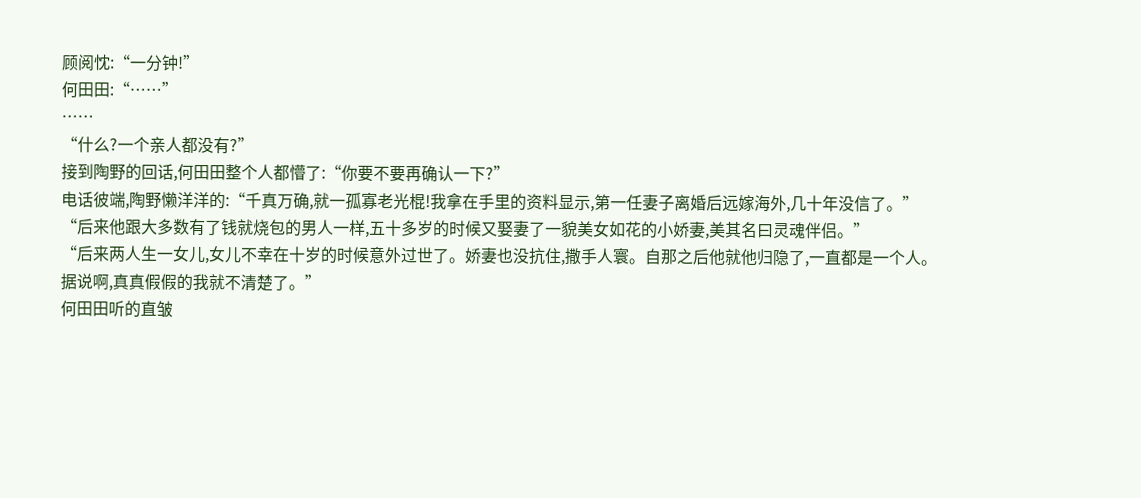顾阅忱:“一分钟!”
何田田:“……”
……
“什么?一个亲人都没有?”
接到陶野的回话,何田田整个人都懵了:“你要不要再确认一下?”
电话彼端,陶野懒洋洋的:“千真万确,就一孤寡老光棍!我拿在手里的资料显示,第一任妻子离婚后远嫁海外,几十年没信了。”
“后来他跟大多数有了钱就烧包的男人一样,五十多岁的时候又娶妻了一貌美女如花的小娇妻,美其名曰灵魂伴侣。”
“后来两人生一女儿,女儿不幸在十岁的时候意外过世了。娇妻也没抗住,撒手人寰。自那之后他就他归隐了,一直都是一个人。据说啊,真真假假的我就不清楚了。”
何田田听的直皱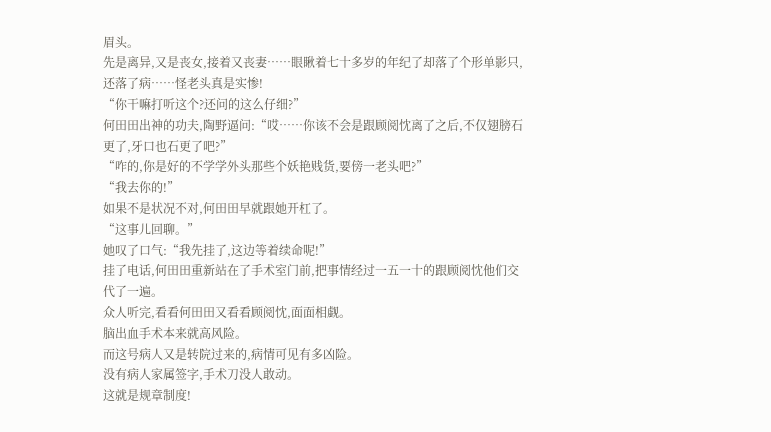眉头。
先是离异,又是丧女,接着又丧妻……眼瞅着七十多岁的年纪了却落了个形单影只,还落了病……怪老头真是实惨!
“你干嘛打听这个?还问的这么仔细?”
何田田出神的功夫,陶野逼问:“哎……你该不会是跟顾阅忱离了之后,不仅翅膀石更了,牙口也石更了吧?”
“咋的,你是好的不学学外头那些个妖艳贱货,要傍一老头吧?”
“我去你的!”
如果不是状况不对,何田田早就跟她开杠了。
“这事儿回聊。”
她叹了口气:“我先挂了,这边等着续命呢!”
挂了电话,何田田重新站在了手术室门前,把事情经过一五一十的跟顾阅忱他们交代了一遍。
众人听完,看看何田田又看看顾阅忱,面面相觑。
脑出血手术本来就高风险。
而这号病人又是转院过来的,病情可见有多凶险。
没有病人家属签字,手术刀没人敢动。
这就是规章制度!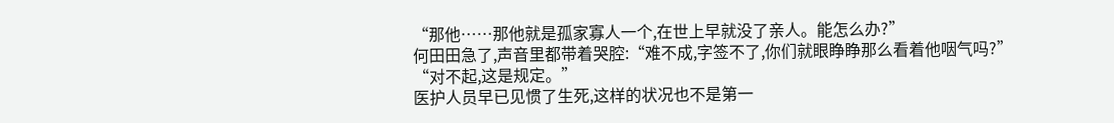“那他……那他就是孤家寡人一个,在世上早就没了亲人。能怎么办?”
何田田急了,声音里都带着哭腔:“难不成,字签不了,你们就眼睁睁那么看着他咽气吗?”
“对不起,这是规定。”
医护人员早已见惯了生死,这样的状况也不是第一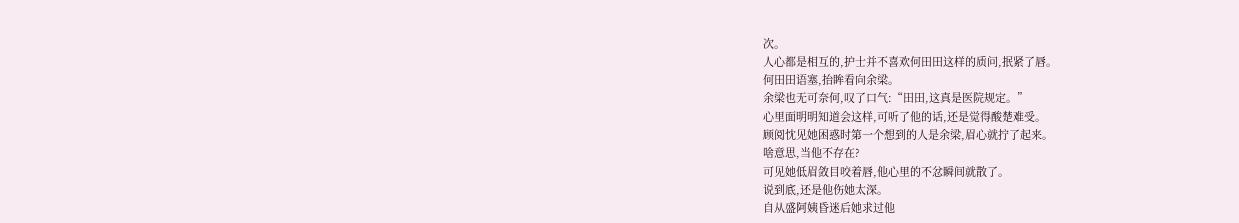次。
人心都是相互的,护士并不喜欢何田田这样的质问,抿紧了唇。
何田田语塞,抬眸看向余梁。
余梁也无可奈何,叹了口气:“田田,这真是医院规定。”
心里面明明知道会这样,可听了他的话,还是觉得酸楚难受。
顾阅忱见她困惑时第一个想到的人是余梁,眉心就拧了起来。
啥意思,当他不存在?
可见她低眉敛目咬着唇,他心里的不忿瞬间就散了。
说到底,还是他伤她太深。
自从盛阿姨昏迷后她求过他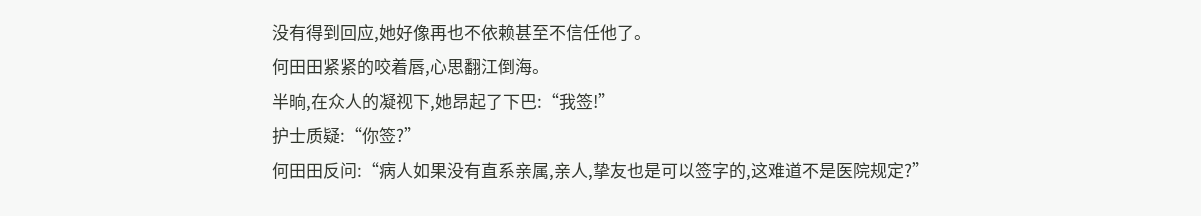没有得到回应,她好像再也不依赖甚至不信任他了。
何田田紧紧的咬着唇,心思翻江倒海。
半晌,在众人的凝视下,她昂起了下巴:“我签!”
护士质疑:“你签?”
何田田反问:“病人如果没有直系亲属,亲人,挚友也是可以签字的,这难道不是医院规定?”